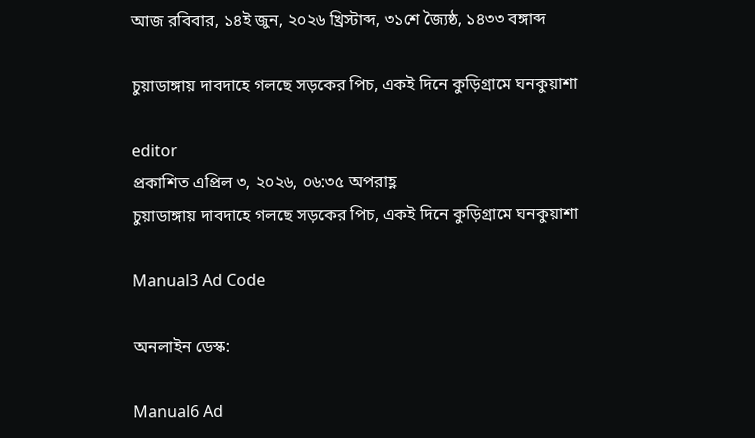আজ রবিবার, ১৪ই জুন, ২০২৬ খ্রিস্টাব্দ, ৩১শে জ্যৈষ্ঠ, ১৪৩৩ বঙ্গাব্দ

চুয়াডাঙ্গায় দাবদাহে গলছে সড়কের পিচ, একই দিনে কুড়িগ্রামে ঘনকুয়াশা

editor
প্রকাশিত এপ্রিল ৩, ২০২৬, ০৬:৩৫ অপরাহ্ণ
চুয়াডাঙ্গায় দাবদাহে গলছে সড়কের পিচ, একই দিনে কুড়িগ্রামে ঘনকুয়াশা

Manual3 Ad Code

অনলাইন ডেস্ক:

Manual6 Ad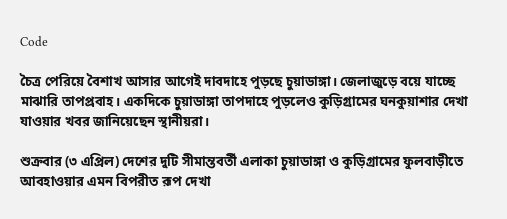Code

চৈত্র পেরিয়ে বৈশাখ আসার আগেই দাবদাহে পুড়ছে চুয়াডাঙ্গা। জেলাজুড়ে বয়ে যাচ্ছে মাঝারি তাপপ্রবাহ। একদিকে চুয়াডাঙ্গা তাপদাহে পুড়লেও কুড়িগ্রামের ঘনকুয়াশার দেখা যাওয়ার খবর জানিয়েছেন স্থানীয়রা।

শুক্রবার (৩ এপ্রিল) দেশের দুটি সীমান্তবর্তী এলাকা চুয়াডাঙ্গা ও কুড়িগ্রামের ফুলবাড়ীতে আবহাওয়ার এমন বিপরীত রূপ দেখা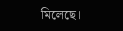মিলেছে।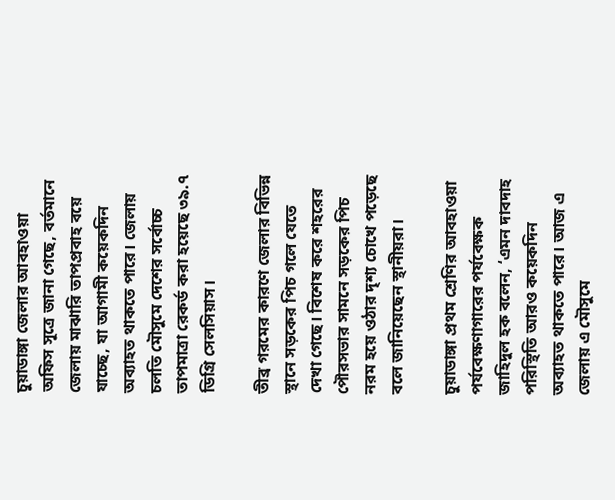চুয়াডাঙ্গা জেলার আবহাওয়া অফিস সূত্রে জানা গেছে, বর্তমানে জেলায় মাঝারি তাপপ্রবাহ বয়ে যাচ্ছে, যা আগামী কয়েকদিন অব্যাহত থাকতে পারে। জেলায় চলতি মৌসুমে দেশের সর্বোচ্চ তাপমাত্রা রেকর্ড করা হয়েছে ৩৯.৭ ডিগ্রি সেলসিয়াস।

তীব্র গরমের কারণে জেলার বিভিন্ন স্থানে সড়কের পিচ গলে যেতে দেখা গেছে। বিশেষ করে শহরের পৌরসভার সামনে সড়কের পিচ নরম হয়ে ওঠার দৃশ্য চোখে পড়েছে বলে জানিয়েছেন স্থানীয়রা।

চুয়াডাঙ্গা প্রথম শ্রেণির আবহাওয়া পর্যবেক্ষণাগারের পর্যবেক্ষক জাহিদুল হক বলেন, ‘এমন দাবদাহ পরিস্থিতি আরও কয়েকদিন অব্যাহত থাকতে পারে। আজ এ জেলায় এ মৌসুমে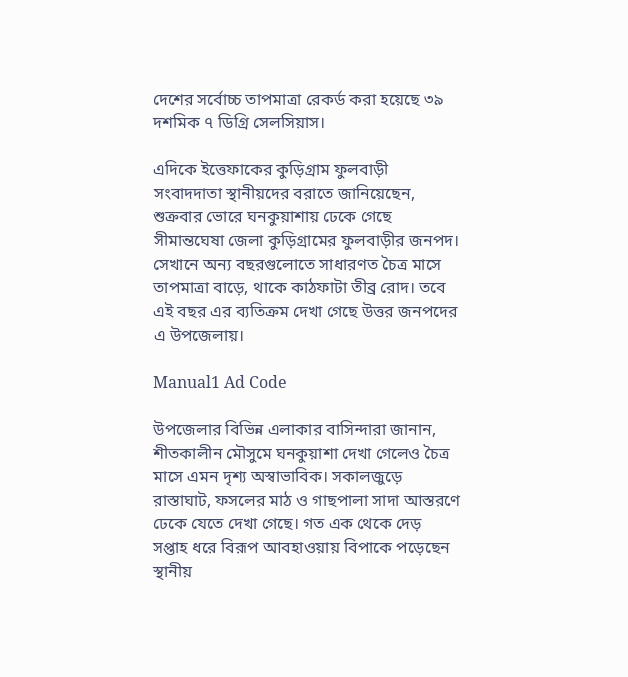দেশের সর্বোচ্চ তাপমাত্রা রেকর্ড করা হয়েছে ৩৯ দশমিক ৭ ডিগ্রি সেলসিয়াস।

এদিকে ইত্তেফাকের কুড়িগ্রাম ফুলবাড়ী সংবাদদাতা স্থানীয়দের বরাতে জানিয়েছেন, শুক্রবার ভোরে ঘনকুয়াশায় ঢেকে গেছে সীমান্তঘেষা জেলা কুড়িগ্রামের ফুলবাড়ীর জনপদ। সেখানে অন্য বছরগুলোতে সাধারণত চৈত্র মাসে তাপমাত্রা বাড়ে, থাকে কাঠফাটা তীব্র রোদ। তবে এই বছর এর ব্যতিক্রম দেখা গেছে উত্তর জনপদের এ উপজেলায়।

Manual1 Ad Code

উপজেলার বিভিন্ন এলাকার বাসিন্দারা জানান, শীতকালীন মৌসুমে ঘনকুয়াশা দেখা গেলেও চৈত্র মাসে এমন দৃশ্য অস্বাভাবিক। সকালজুড়ে রাস্তাঘাট, ফসলের মাঠ ও গাছপালা সাদা আস্তরণে ঢেকে যেতে দেখা গেছে। গত এক থেকে দেড় সপ্তাহ ধরে বিরূপ আবহাওয়ায় বিপাকে পড়েছেন স্থানীয়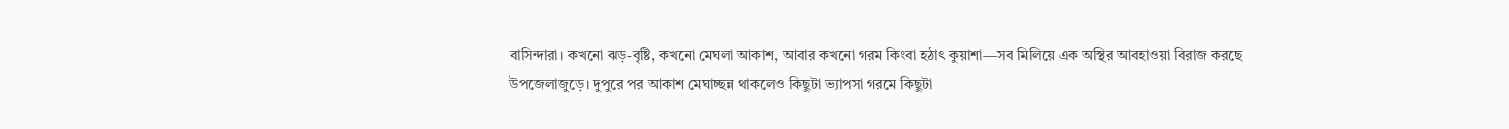বাসিন্দারা। কখনো ঝড়-বৃষ্টি, কখনো মেঘলা আকাশ, আবার কখনো গরম কিংবা হঠাৎ কুয়াশা—সব মিলিয়ে এক অস্থির আবহাওয়া বিরাজ করছে উপজেলাজুড়ে। দুপুরে পর আকাশ মেঘাচ্ছন্ন থাকলেও কিছুটা ভ্যাপসা গরমে কিছুটা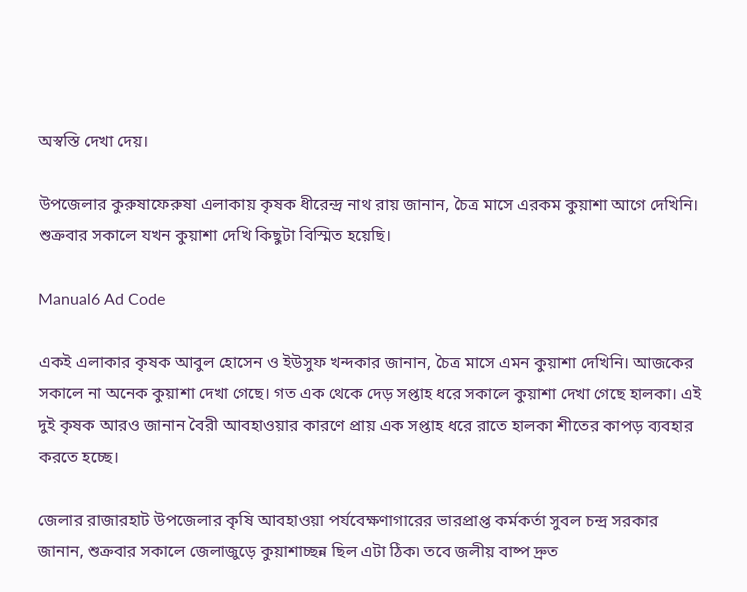অস্বস্তি দেখা দেয়।

উপজেলার কুরুষাফেরুষা এলাকায় কৃষক ধীরেন্দ্র নাথ রায় জানান, চৈত্র মাসে এরকম কুয়াশা আগে দেখিনি। শুক্রবার সকালে যখন কুয়াশা দেখি কিছুটা বিস্মিত হয়েছি।

Manual6 Ad Code

একই এলাকার কৃষক আবুল হোসেন ও ইউসুফ খন্দকার জানান, চৈত্র মাসে এমন কুয়াশা দেখিনি। আজকের সকালে না অনেক কুয়াশা দেখা গেছে। গত এক থেকে দেড় সপ্তাহ ধরে সকালে কুয়াশা দেখা গেছে হালকা। এই দুই কৃষক আরও জানান বৈরী আবহাওয়ার কারণে প্রায় এক সপ্তাহ ধরে রাতে হালকা শীতের কাপড় ব্যবহার করতে হচ্ছে।

জেলার রাজারহাট উপজেলার কৃষি আবহাওয়া পর্যবেক্ষণাগারের ভারপ্রাপ্ত কর্মকর্তা সুবল চন্দ্র সরকার জানান, শুক্রবার সকালে জেলাজুড়ে কুয়াশাচ্ছন্ন ছিল এটা ঠিক৷ তবে জলীয় বাষ্প দ্রুত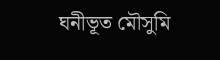ঘনীভূত মৌসুমি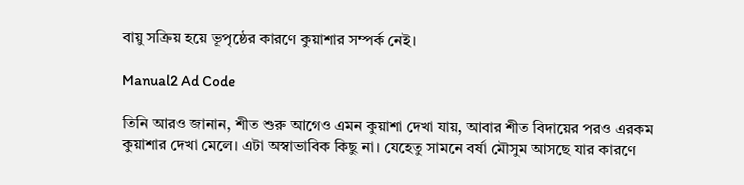বায়ু সক্রিয় হয়ে ভূপৃষ্ঠের কারণে কুয়াশার সম্পর্ক নেই।

Manual2 Ad Code

তিনি আরও জানান, শীত শুরু আগেও এমন কুয়াশা দেখা যায়, আবার শীত বিদায়ের পরও এরকম কুয়াশার দেখা মেলে। এটা অস্বাভাবিক কিছু না। যেহেতু সামনে বর্ষা মৌসুম আসছে যার কারণে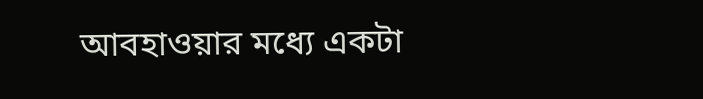আবহাওয়ার মধ্যে একটা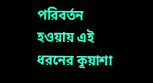পরিবর্তন হওয়ায় এই ধরনের কুয়াশা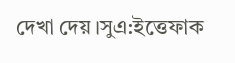দেখা দেয়।সুএ:ইত্তেফাক